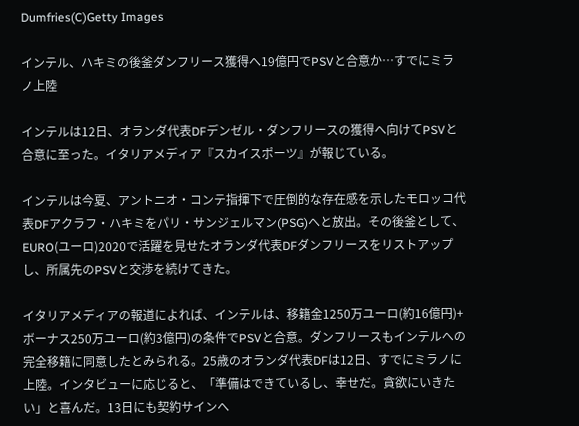Dumfries(C)Getty Images

インテル、ハキミの後釜ダンフリース獲得へ19億円でPSVと合意か…すでにミラノ上陸

インテルは12日、オランダ代表DFデンゼル・ダンフリースの獲得へ向けてPSVと合意に至った。イタリアメディア『スカイスポーツ』が報じている。

インテルは今夏、アントニオ・コンテ指揮下で圧倒的な存在感を示したモロッコ代表DFアクラフ・ハキミをパリ・サンジェルマン(PSG)へと放出。その後釜として、EURO(ユーロ)2020で活躍を見せたオランダ代表DFダンフリースをリストアップし、所属先のPSVと交渉を続けてきた。

イタリアメディアの報道によれば、インテルは、移籍金1250万ユーロ(約16億円)+ボーナス250万ユーロ(約3億円)の条件でPSVと合意。ダンフリースもインテルへの完全移籍に同意したとみられる。25歳のオランダ代表DFは12日、すでにミラノに上陸。インタビューに応じると、「準備はできているし、幸せだ。貪欲にいきたい」と喜んだ。13日にも契約サインへ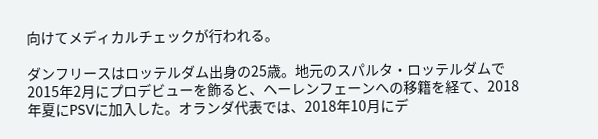向けてメディカルチェックが行われる。

ダンフリースはロッテルダム出身の25歳。地元のスパルタ・ロッテルダムで2015年2月にプロデビューを飾ると、ヘーレンフェーンへの移籍を経て、2018年夏にPSVに加入した。オランダ代表では、2018年10月にデ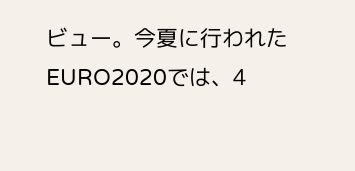ビュー。今夏に行われたEURO2020では、4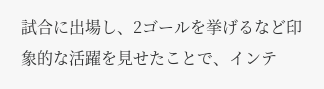試合に出場し、2ゴールを挙げるなど印象的な活躍を見せたことで、インテ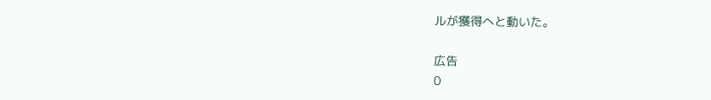ルが獲得へと動いた。

広告
0